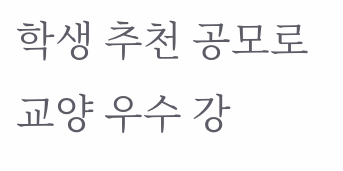학생 추천 공모로 교양 우수 강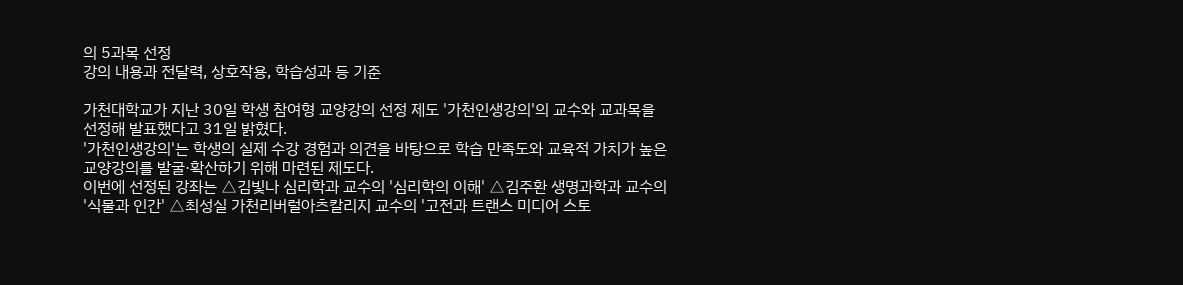의 5과목 선정
강의 내용과 전달력, 상호작용, 학습성과 등 기준

가천대학교가 지난 30일 학생 참여형 교양강의 선정 제도 '가천인생강의'의 교수와 교과목을 선정해 발표했다고 31일 밝혔다.
'가천인생강의'는 학생의 실제 수강 경험과 의견을 바탕으로 학습 만족도와 교육적 가치가 높은 교양강의를 발굴·확산하기 위해 마련된 제도다.
이번에 선정된 강좌는 △김빛나 심리학과 교수의 '심리학의 이해' △김주환 생명과학과 교수의 '식물과 인간' △최성실 가천리버럴아츠칼리지 교수의 '고전과 트랜스 미디어 스토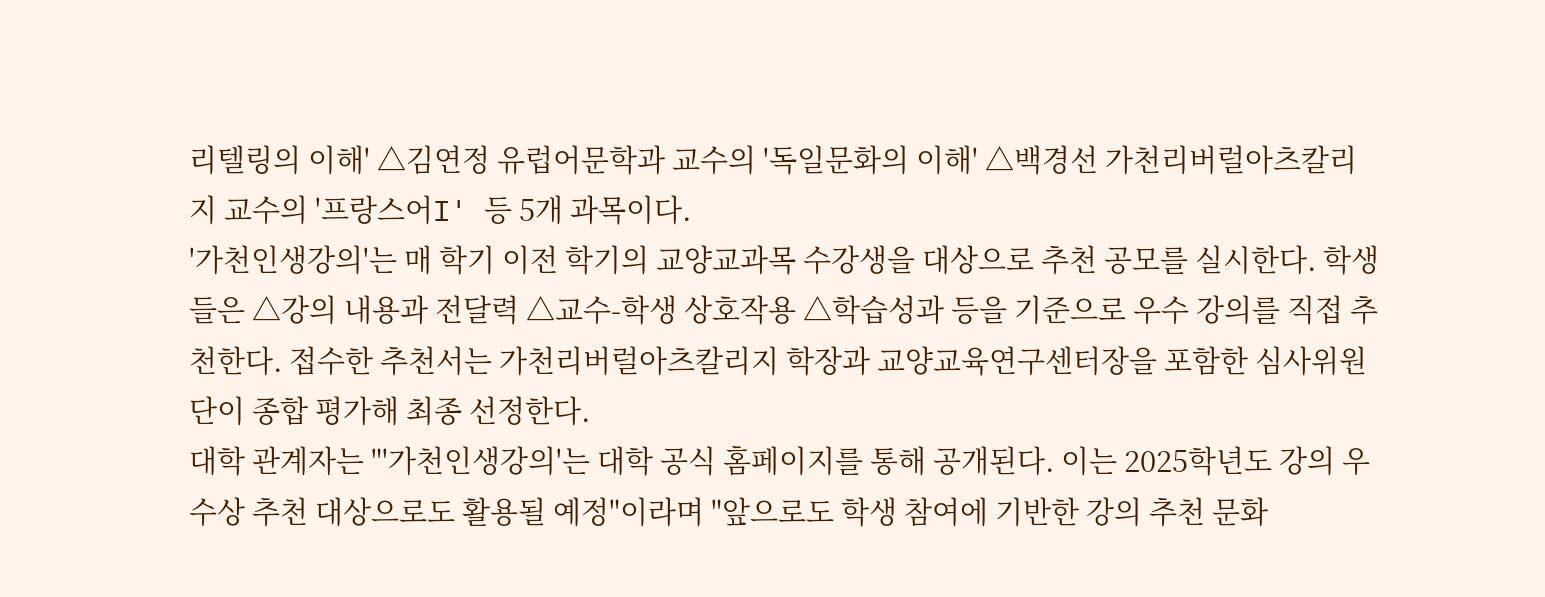리텔링의 이해' △김연정 유럽어문학과 교수의 '독일문화의 이해' △백경선 가천리버럴아츠칼리지 교수의 '프랑스어I' 등 5개 과목이다.
'가천인생강의'는 매 학기 이전 학기의 교양교과목 수강생을 대상으로 추천 공모를 실시한다. 학생들은 △강의 내용과 전달력 △교수-학생 상호작용 △학습성과 등을 기준으로 우수 강의를 직접 추천한다. 접수한 추천서는 가천리버럴아츠칼리지 학장과 교양교육연구센터장을 포함한 심사위원단이 종합 평가해 최종 선정한다.
대학 관계자는 "'가천인생강의'는 대학 공식 홈페이지를 통해 공개된다. 이는 2025학년도 강의 우수상 추천 대상으로도 활용될 예정"이라며 "앞으로도 학생 참여에 기반한 강의 추천 문화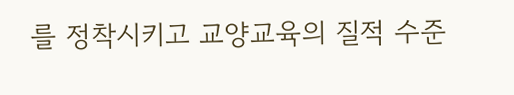를 정착시키고 교양교육의 질적 수준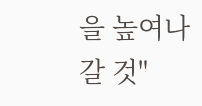을 높여나갈 것"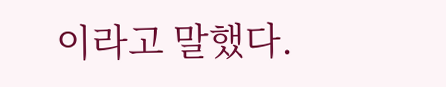이라고 말했다.